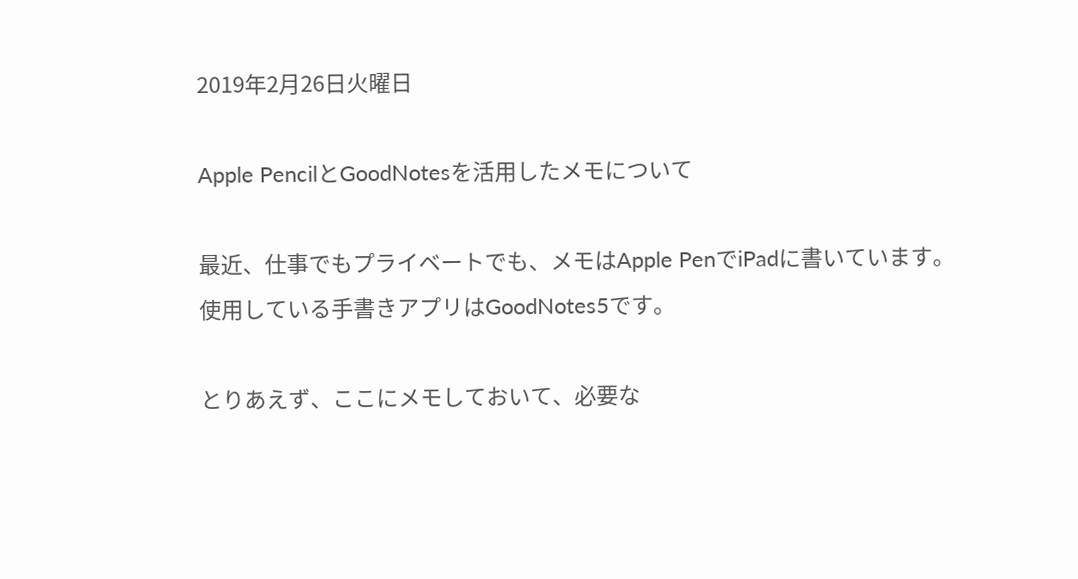2019年2月26日火曜日

Apple PencilとGoodNotesを活用したメモについて

最近、仕事でもプライベートでも、メモはApple PenでiPadに書いています。
使用している手書きアプリはGoodNotes5です。

とりあえず、ここにメモしておいて、必要な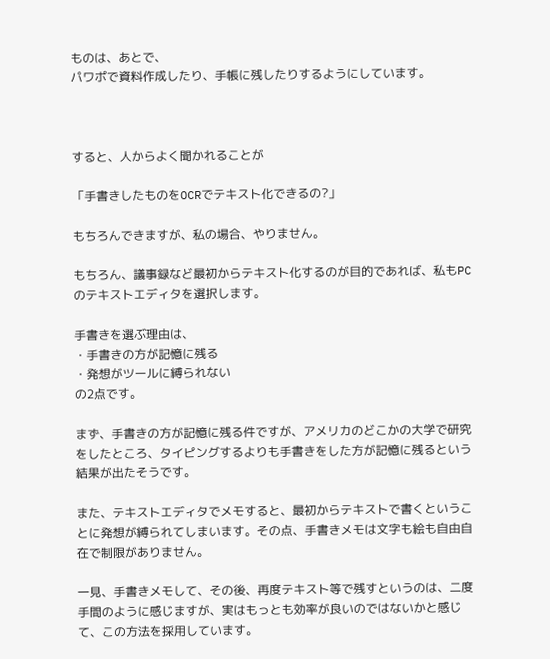ものは、あとで、
パワポで資料作成したり、手帳に残したりするようにしています。



すると、人からよく聞かれることが

「手書きしたものをOCRでテキスト化できるの?」

もちろんできますが、私の場合、やりません。

もちろん、議事録など最初からテキスト化するのが目的であれば、私もPCのテキストエディタを選択します。

手書きを選ぶ理由は、
・手書きの方が記憶に残る
・発想がツールに縛られない
の2点です。

まず、手書きの方が記憶に残る件ですが、アメリカのどこかの大学で研究をしたところ、タイピングするよりも手書きをした方が記憶に残るという結果が出たそうです。

また、テキストエディタでメモすると、最初からテキストで書くということに発想が縛られてしまいます。その点、手書きメモは文字も絵も自由自在で制限がありません。

一見、手書きメモして、その後、再度テキスト等で残すというのは、二度手間のように感じますが、実はもっとも効率が良いのではないかと感じて、この方法を採用しています。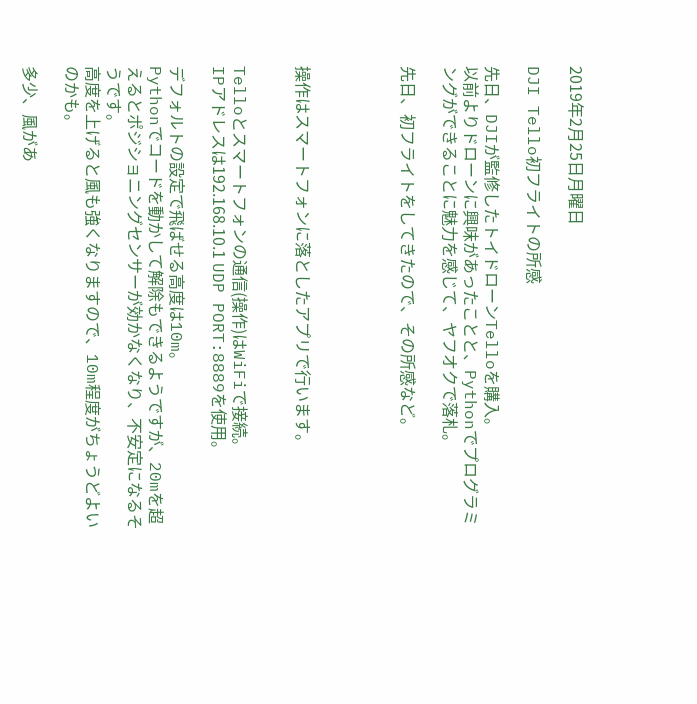2019年2月25日月曜日

DJI Tello初フライトの所感

先日、DJIが監修したトイドローンTelloを購入。
以前よりドローンに興味があったことと、Pythonでプログラミングができることに魅力を感じて、ヤフオクで落札。

先日、初フライトをしてきたので、その所感など。




操作はスマートフォンに落としたアプリで行います。


Telloとスマートフォンの通信(操作)はWiFiで接続。
IPアドレスは192.168.10.1 UDP PORT:8889を使用。

デフォルトの設定で飛ばせる高度は10m。
Pythonでコードを動かして解除もできるようですが、20mを超えるとポジショニングセンサーが効かなくなり、不安定になるそうです。
高度を上げると風も強くなりますので、10m程度がちょうどよいのかも。

多少、風があ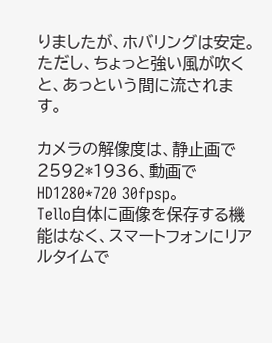りましたが、ホバリングは安定。
ただし、ちょっと強い風が吹くと、あっという間に流されます。

カメラの解像度は、静止画で2592*1936、動画でHD1280*720 30fpsp。
Tello自体に画像を保存する機能はなく、スマートフォンにリアルタイムで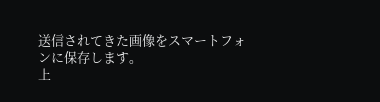送信されてきた画像をスマートフォンに保存します。
上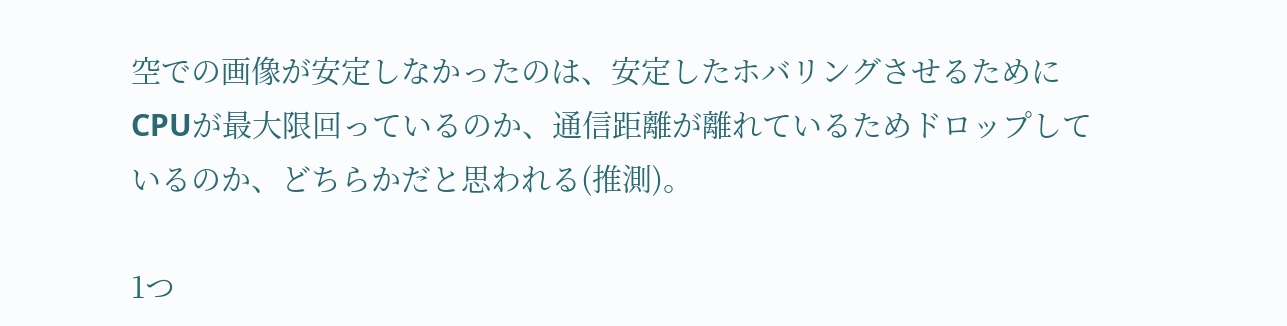空での画像が安定しなかったのは、安定したホバリングさせるためにCPUが最大限回っているのか、通信距離が離れているためドロップしているのか、どちらかだと思われる(推測)。

1つ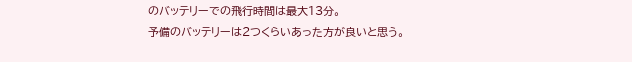のバッテリーでの飛行時間は最大13分。
予備のバッテリーは2つくらいあった方が良いと思う。